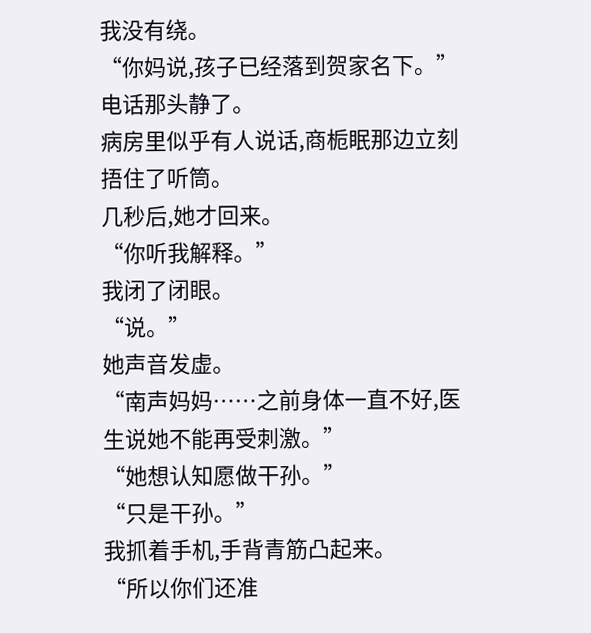我没有绕。
“你妈说,孩子已经落到贺家名下。”
电话那头静了。
病房里似乎有人说话,商栀眠那边立刻捂住了听筒。
几秒后,她才回来。
“你听我解释。”
我闭了闭眼。
“说。”
她声音发虚。
“南声妈妈……之前身体一直不好,医生说她不能再受刺激。”
“她想认知愿做干孙。”
“只是干孙。”
我抓着手机,手背青筋凸起来。
“所以你们还准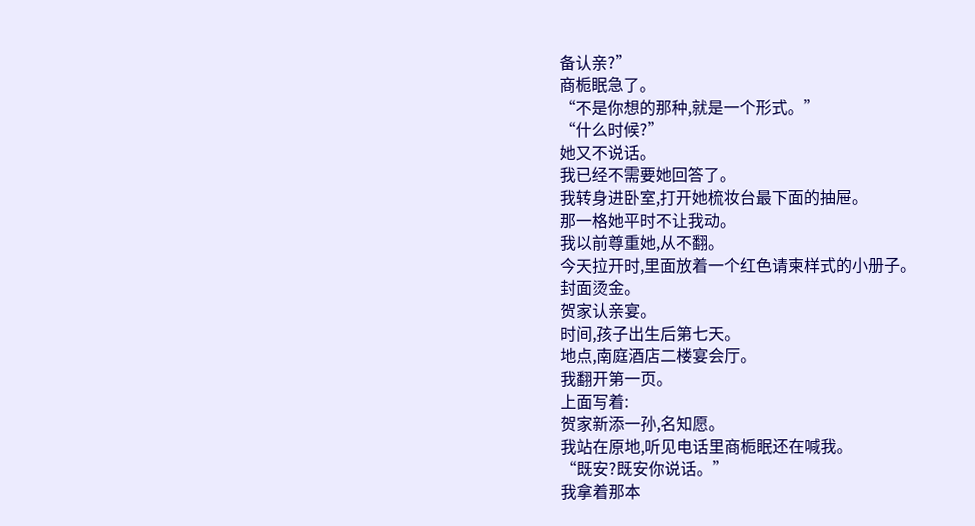备认亲?”
商栀眠急了。
“不是你想的那种,就是一个形式。”
“什么时候?”
她又不说话。
我已经不需要她回答了。
我转身进卧室,打开她梳妆台最下面的抽屉。
那一格她平时不让我动。
我以前尊重她,从不翻。
今天拉开时,里面放着一个红色请柬样式的小册子。
封面烫金。
贺家认亲宴。
时间,孩子出生后第七天。
地点,南庭酒店二楼宴会厅。
我翻开第一页。
上面写着:
贺家新添一孙,名知愿。
我站在原地,听见电话里商栀眠还在喊我。
“既安?既安你说话。”
我拿着那本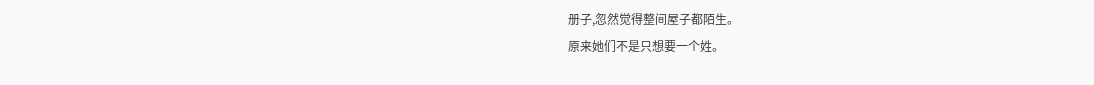册子,忽然觉得整间屋子都陌生。
原来她们不是只想要一个姓。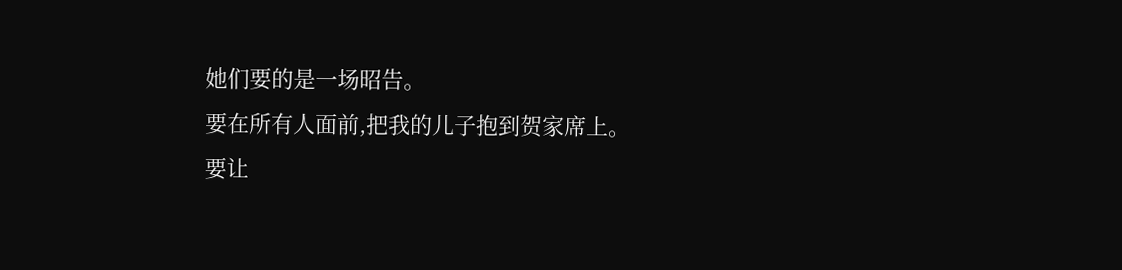她们要的是一场昭告。
要在所有人面前,把我的儿子抱到贺家席上。
要让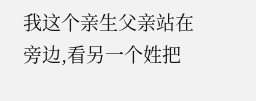我这个亲生父亲站在旁边,看另一个姓把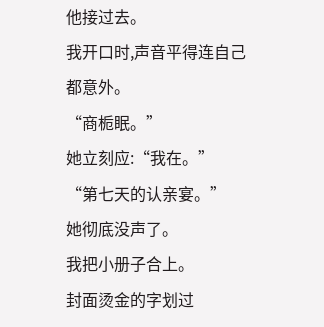他接过去。
我开口时,声音平得连自己都意外。
“商栀眠。”
她立刻应:“我在。”
“第七天的认亲宴。”
她彻底没声了。
我把小册子合上。
封面烫金的字划过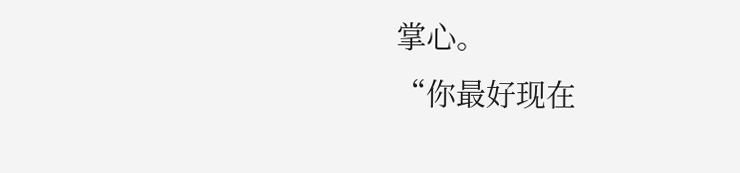掌心。
“你最好现在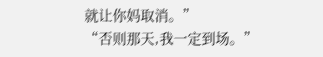就让你妈取消。”
“否则那天,我一定到场。”